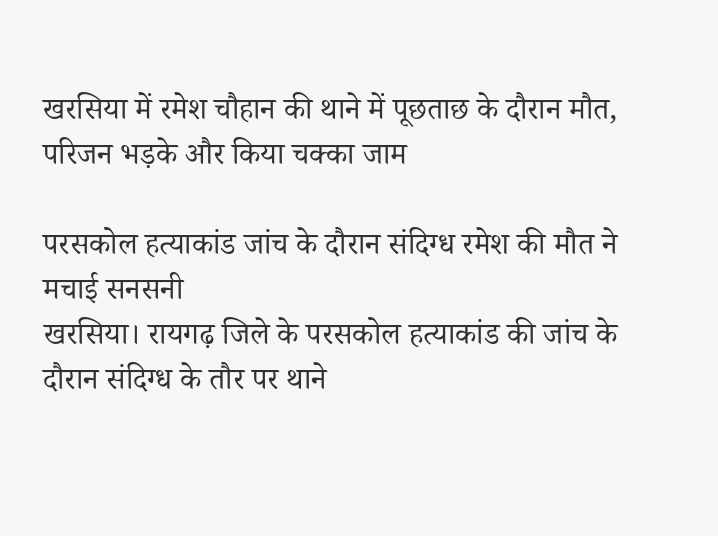खरसिया में रमेश चौहान की थाने में पूछताछ के दौरान मौत, परिजन भड़के और किया चक्का जाम

परसकोल हत्याकांड जांच के दौरान संदिग्ध रमेश की मौत ने मचाई सनसनी
खरसिया। रायगढ़ जिले के परसकोल हत्याकांड की जांच के दौरान संदिग्ध के तौर पर थाने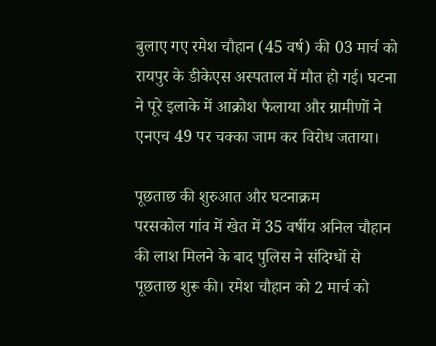बुलाए गए रमेश चौहान (45 वर्ष) की 03 मार्च को रायपुर के डीकेएस अस्पताल में मौत हो गई। घटना ने पूरे इलाके में आक्रोश फैलाया और ग्रामीणों ने एनएच 49 पर चक्का जाम कर विरोध जताया।

पूछताछ की शुरुआत और घटनाक्रम
परसकोल गांव में खेत में 35 वर्षीय अनिल चौहान की लाश मिलने के बाद पुलिस ने संदिग्धों से पूछताछ शुरू की। रमेश चौहान को 2 मार्च को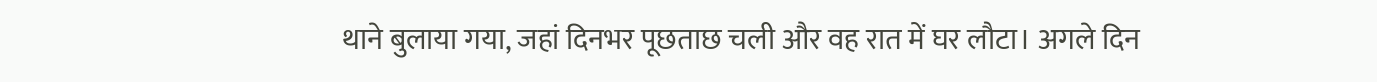थाने बुलाया गया, जहां दिनभर पूछताछ चली और वह रात में घर लौटा। अगले दिन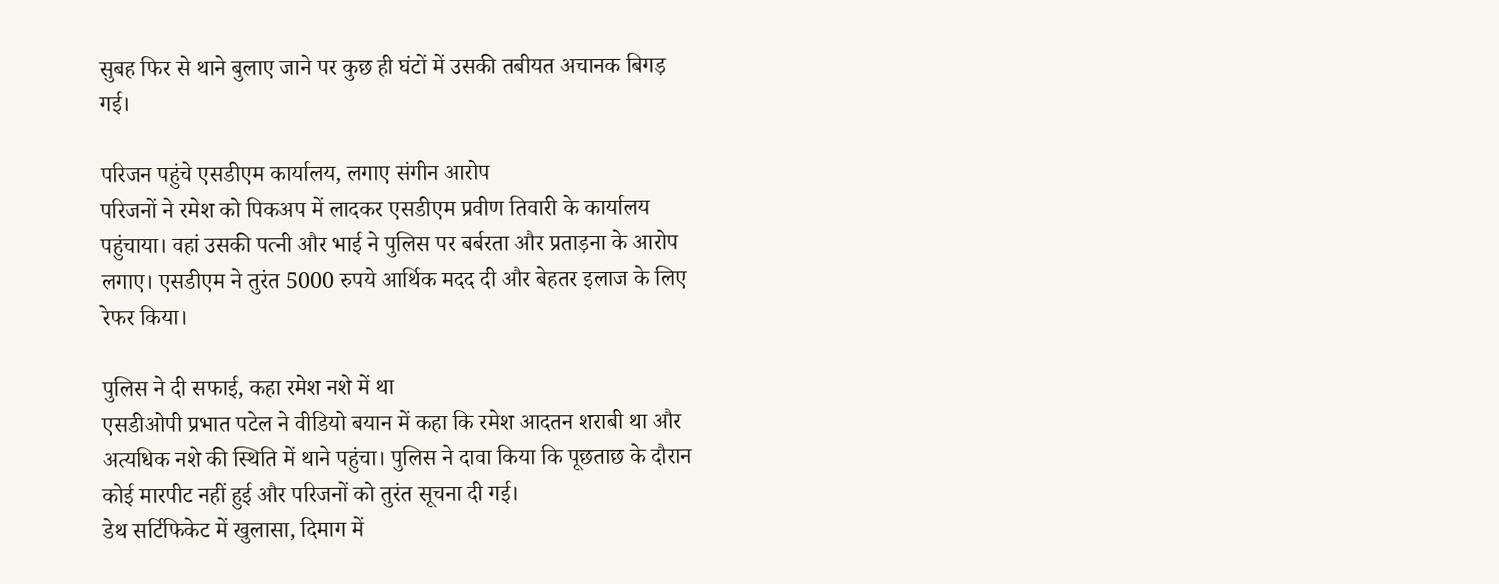सुबह फिर से थाने बुलाए जाने पर कुछ ही घंटों में उसकी तबीयत अचानक बिगड़ गई।

परिजन पहुंचे एसडीएम कार्यालय, लगाए संगीन आरोप
परिजनों ने रमेश को पिकअप में लादकर एसडीएम प्रवीण तिवारी के कार्यालय पहुंचाया। वहां उसकी पत्नी और भाई ने पुलिस पर बर्बरता और प्रताड़ना के आरोप लगाए। एसडीएम ने तुरंत 5000 रुपये आर्थिक मदद दी और बेहतर इलाज के लिए रेफर किया।

पुलिस ने दी सफाई, कहा रमेश नशे में था
एसडीओपी प्रभात पटेल ने वीडियो बयान में कहा कि रमेश आदतन शराबी था और अत्यधिक नशे की स्थिति में थाने पहुंचा। पुलिस ने दावा किया कि पूछताछ के दौरान कोई मारपीट नहीं हुई और परिजनों को तुरंत सूचना दी गई।
डेथ सर्टिफिकेट में खुलासा, दिमाग में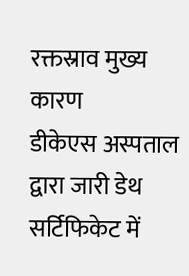रक्तस्राव मुख्य कारण
डीकेएस अस्पताल द्वारा जारी डेथ सर्टिफिकेट में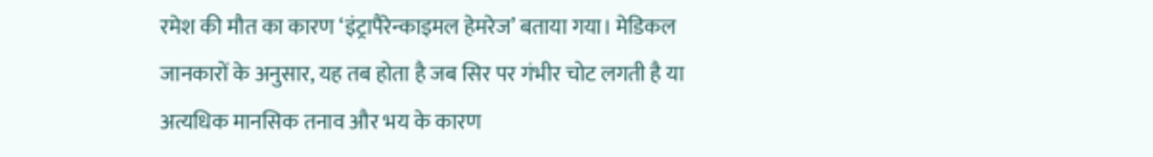रमेश की मौत का कारण ‘इंट्रापैरेन्काइमल हेमरेज’ बताया गया। मेडिकल जानकारों के अनुसार, यह तब होता है जब सिर पर गंभीर चोट लगती है या अत्यधिक मानसिक तनाव और भय के कारण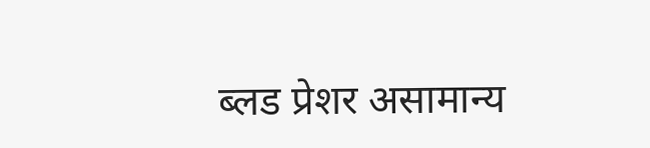ब्लड प्रेशर असामान्य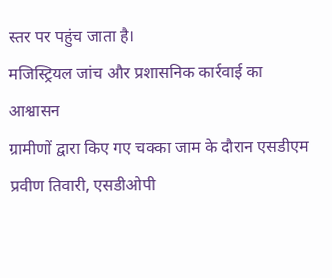स्तर पर पहुंच जाता है।
मजिस्ट्रियल जांच और प्रशासनिक कार्रवाई का आश्वासन
ग्रामीणों द्वारा किए गए चक्का जाम के दौरान एसडीएम प्रवीण तिवारी, एसडीओपी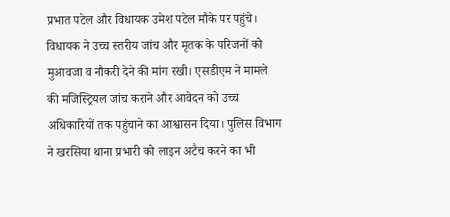प्रभात पटेल और विधायक उमेश पटेल मौके पर पहुंचे। विधायक ने उच्च स्तरीय जांच और मृतक के परिजनों को मुआवजा व नौकरी देने की मांग रखी। एसडीएम ने मामले की मजिस्ट्रियल जांच कराने और आवेदन को उच्च अधिकारियों तक पहुंचाने का आश्वासन दिया। पुलिस विभाग ने खरसिया थाना प्रभारी को लाइन अटैच करने का भी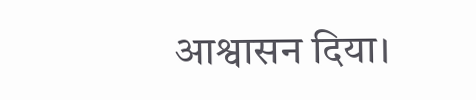आश्वासन दिया।